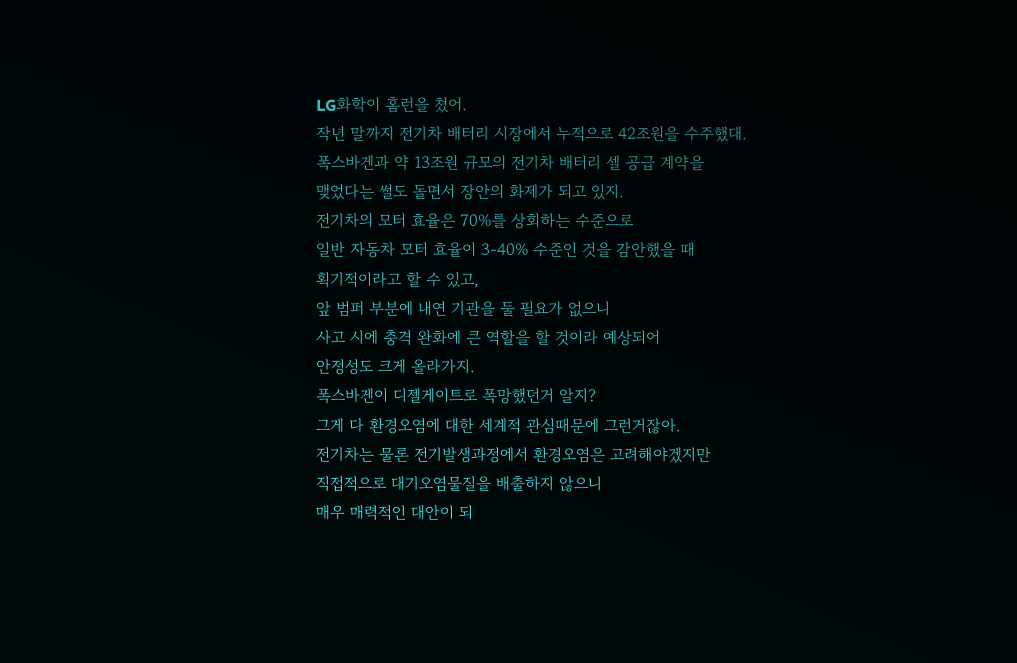LG화학이 홈런을 쳤어.
작년 말까지 전기차 배터리 시장에서 누적으로 42조원을 수주했대.
폭스바겐과 약 13조원 규모의 전기차 배터리 셀 공급 계약을
맺었다는 썰도 돌면서 장안의 화제가 되고 있지.
전기차의 모터 효율은 70%를 상회하는 수준으로
일반 자동차 모터 효율이 3-40% 수준인 것을 감안했을 때
획기적이라고 할 수 있고,
앞 범퍼 부분에 내연 기관을 둘 필요가 없으니
사고 시에 충격 완화에 큰 역할을 할 것이라 예상되어
안정성도 크게 올라가지.
폭스바겐이 디젤게이트로 폭망했던거 알지?
그게 다 환경오염에 대한 세계적 관심때문에 그런거잖아.
전기차는 물론 전기발생과정에서 환경오염은 고려해야겠지만
직접적으로 대기오염물질을 배출하지 않으니
매우 매력적인 대안이 되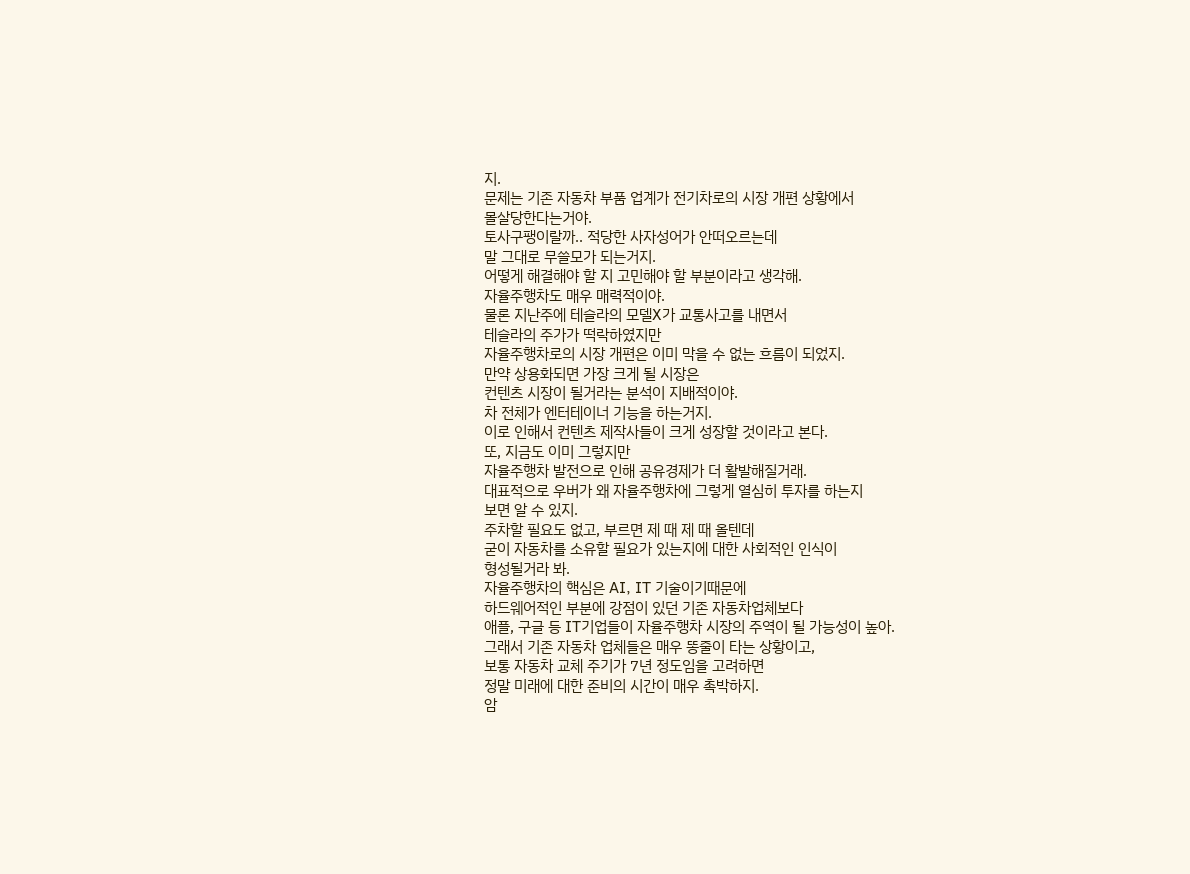지.
문제는 기존 자동차 부품 업계가 전기차로의 시장 개편 상황에서
몰살당한다는거야.
토사구팽이랄까.. 적당한 사자성어가 안떠오르는데
말 그대로 무쓸모가 되는거지.
어떻게 해결해야 할 지 고민해야 할 부분이라고 생각해.
자율주행차도 매우 매력적이야.
물론 지난주에 테슬라의 모델X가 교통사고를 내면서
테슬라의 주가가 떡락하였지만
자율주행차로의 시장 개편은 이미 막을 수 없는 흐름이 되었지.
만약 상용화되면 가장 크게 될 시장은
컨텐츠 시장이 될거라는 분석이 지배적이야.
차 전체가 엔터테이너 기능을 하는거지.
이로 인해서 컨텐츠 제작사들이 크게 성장할 것이라고 본다.
또, 지금도 이미 그렇지만
자율주행차 발전으로 인해 공유경제가 더 활발해질거래.
대표적으로 우버가 왜 자율주행차에 그렇게 열심히 투자를 하는지
보면 알 수 있지.
주차할 필요도 없고, 부르면 제 때 제 때 올텐데
굳이 자동차를 소유할 필요가 있는지에 대한 사회적인 인식이
형성될거라 봐.
자율주행차의 핵심은 AI, IT 기술이기때문에
하드웨어적인 부분에 강점이 있던 기존 자동차업체보다
애플, 구글 등 IT기업들이 자율주행차 시장의 주역이 될 가능성이 높아.
그래서 기존 자동차 업체들은 매우 똥줄이 타는 상황이고,
보통 자동차 교체 주기가 7년 정도임을 고려하면
정말 미래에 대한 준비의 시간이 매우 촉박하지.
암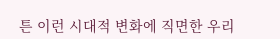튼 이런 시대적 변화에 직면한 우리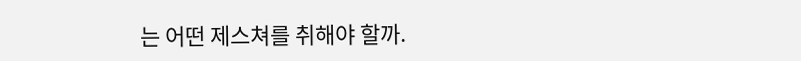는 어떤 제스쳐를 취해야 할까.